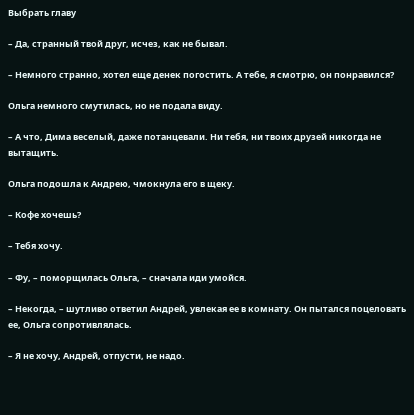Выбрать главу

– Да, странный твой друг, исчез, как не бывал.

– Немного странно, хотел еще денек погостить. А тебе, я смотрю, он понравился?

Ольга немного смутилась, но не подала виду.

– А что, Дима веселый, даже потанцевали. Ни тебя, ни твоих друзей никогда не вытащить.

Ольга подошла к Андрею, чмокнула его в щеку.

– Кофе хочешь?

– Тебя хочу.

– Фу, – поморщилась Ольга, – сначала иди умойся.

– Некогда, – шутливо ответил Андрей, увлекая ее в комнату. Он пытался поцеловать ее, Ольга сопротивлялась.

– Я не хочу, Андрей, отпусти, не надо.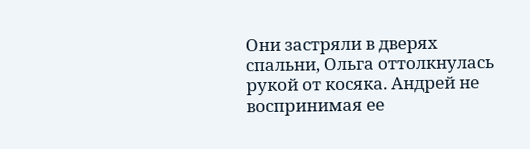Они застряли в дверях спальни, Ольга оттолкнулась рукой от косяка. Андрей не воспринимая ее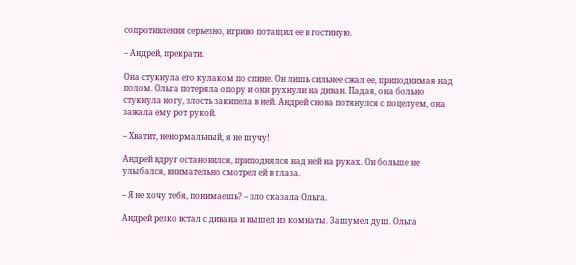сопротивления серьезно, игриво потащил ее в гостиную.

– Андрей, прекрати.

Она стукнула его кулаком по спине. Он лишь сильнее сжал ее, приподнимая над полом. Ольга потеряла опору и они рухнули на диван. Падая, она больно стукнула ногу, злость закипела в ней. Андрей снова потянулся с поцелуем, она зажала ему рот рукой.

– Хватит, ненормальный, я не шучу!

Андрей вдруг остановился, приподнялся над ней на руках. Он больше не улыбался, внимательно смотрел ей в глаза.

– Я не хочу тебя, понимаешь? – зло сказала Ольга.

Андрей резко встал с дивана и вышел из комнаты. Зашумел душ. Ольга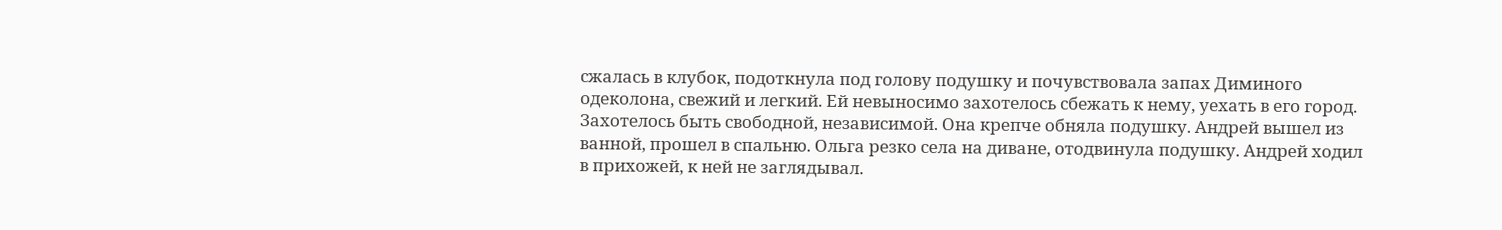сжалась в клубок, подоткнула под голову подушку и почувствовала запах Диминого одеколона, свежий и легкий. Ей невыносимо захотелось сбежать к нему, уехать в его город. Захотелось быть свободной, независимой. Она крепче обняла подушку. Андрей вышел из ванной, прошел в спальню. Ольга резко села на диване, отодвинула подушку. Андрей ходил в прихожей, к ней не заглядывал.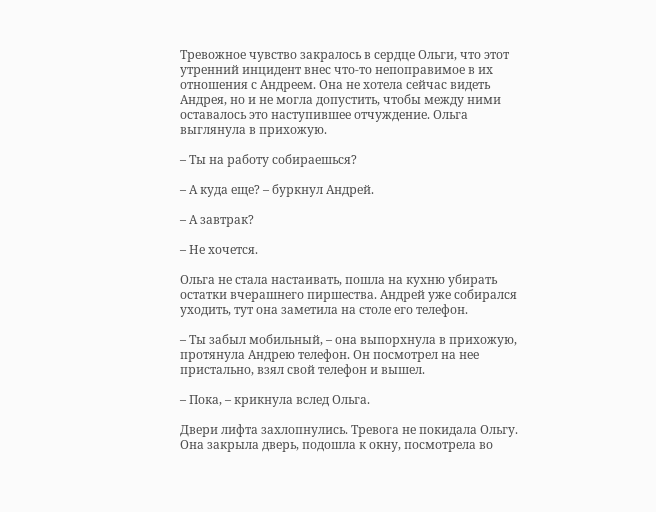Тревожное чувство закралось в сердце Ольги, что этот утренний инцидент внес что-то непоправимое в их отношения с Андреем. Она не хотела сейчас видеть Андрея, но и не могла допустить, чтобы между ними оставалось это наступившее отчуждение. Ольга выглянула в прихожую.

– Ты на работу собираешься?

– А куда еще? – буркнул Андрей.

– А завтрак?

– Не хочется.

Ольга не стала настаивать, пошла на кухню убирать остатки вчерашнего пиршества. Андрей уже собирался уходить, тут она заметила на столе его телефон.

– Ты забыл мобильный, – она выпорхнула в прихожую, протянула Андрею телефон. Он посмотрел на нее пристально, взял свой телефон и вышел.

– Пока, – крикнула вслед Ольга.

Двери лифта захлопнулись. Тревога не покидала Ольгу. Она закрыла дверь, подошла к окну, посмотрела во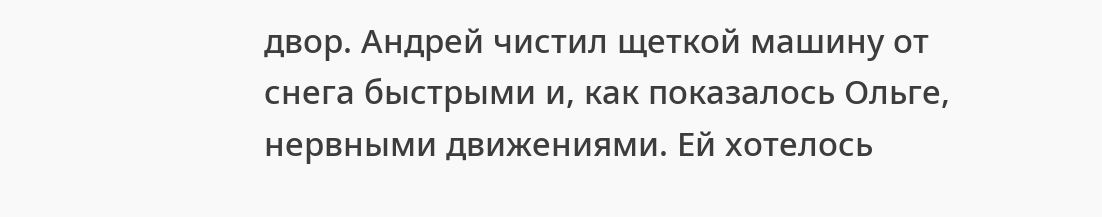двор. Андрей чистил щеткой машину от снега быстрыми и, как показалось Ольге, нервными движениями. Ей хотелось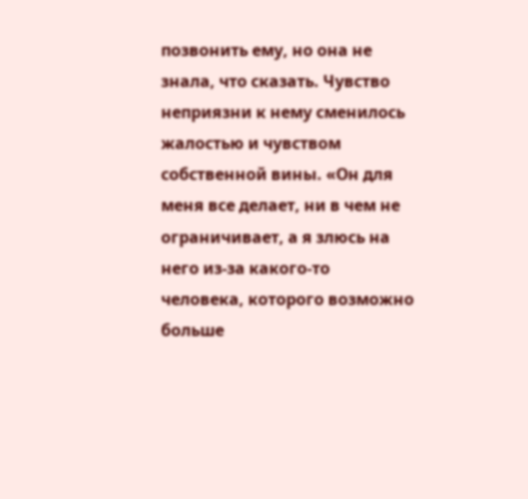позвонить ему, но она не знала, что сказать. Чувство неприязни к нему сменилось жалостью и чувством собственной вины. «Он для меня все делает, ни в чем не ограничивает, а я злюсь на него из-за какого-то человека, которого возможно больше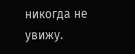никогда не увижу.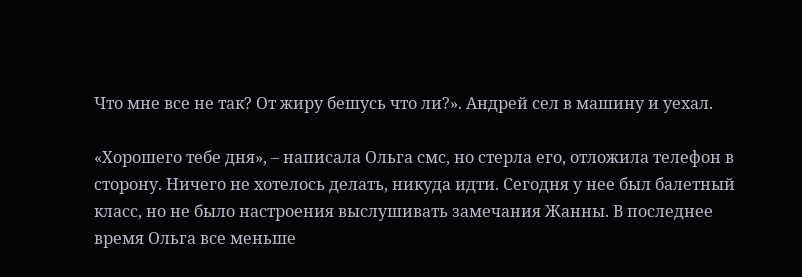Что мне все не так? От жиру бешусь что ли?». Андрей сел в машину и уехал.

«Хорошего тебе дня», – написала Ольга смс, но стерла его, отложила телефон в сторону. Ничего не хотелось делать, никуда идти. Сегодня у нее был балетный класс, но не было настроения выслушивать замечания Жанны. В последнее время Ольга все меньше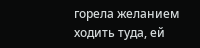горела желанием ходить туда, ей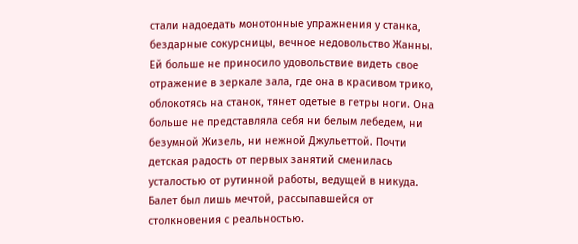стали надоедать монотонные упражнения у станка, бездарные сокурсницы, вечное недовольство Жанны. Ей больше не приносило удовольствие видеть свое отражение в зеркале зала, где она в красивом трико, облокотясь на станок, тянет одетые в гетры ноги. Она больше не представляла себя ни белым лебедем, ни безумной Жизель, ни нежной Джульеттой. Почти детская радость от первых занятий сменилась усталостью от рутинной работы, ведущей в никуда. Балет был лишь мечтой, рассыпавшейся от столкновения с реальностью.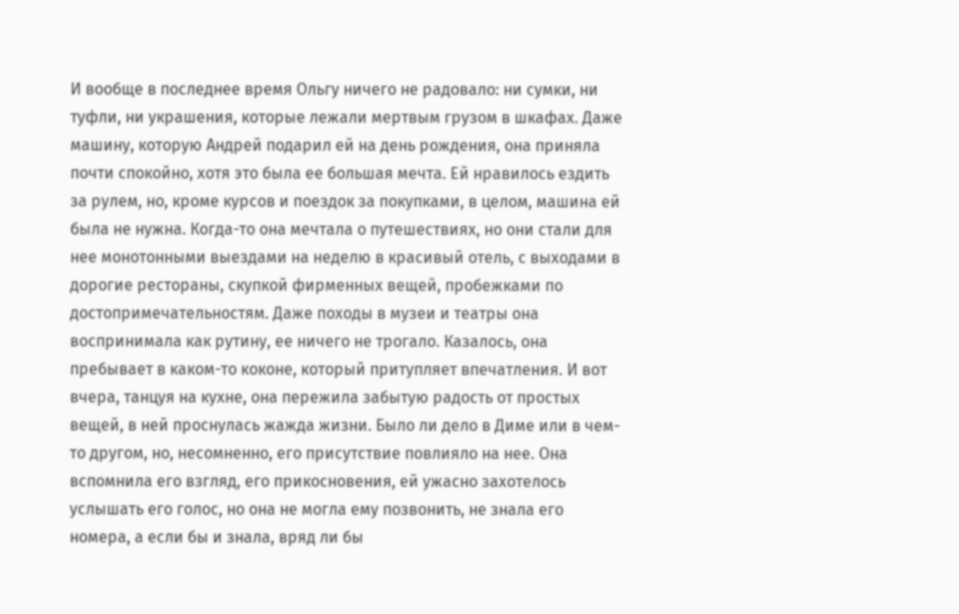И вообще в последнее время Ольгу ничего не радовало: ни сумки, ни туфли, ни украшения, которые лежали мертвым грузом в шкафах. Даже машину, которую Андрей подарил ей на день рождения, она приняла почти спокойно, хотя это была ее большая мечта. Ей нравилось ездить за рулем, но, кроме курсов и поездок за покупками, в целом, машина ей была не нужна. Когда-то она мечтала о путешествиях, но они стали для нее монотонными выездами на неделю в красивый отель, с выходами в дорогие рестораны, скупкой фирменных вещей, пробежками по достопримечательностям. Даже походы в музеи и театры она воспринимала как рутину, ее ничего не трогало. Казалось, она пребывает в каком-то коконе, который притупляет впечатления. И вот вчера, танцуя на кухне, она пережила забытую радость от простых вещей, в ней проснулась жажда жизни. Было ли дело в Диме или в чем-то другом, но, несомненно, его присутствие повлияло на нее. Она вспомнила его взгляд, его прикосновения, ей ужасно захотелось услышать его голос, но она не могла ему позвонить, не знала его номера, а если бы и знала, вряд ли бы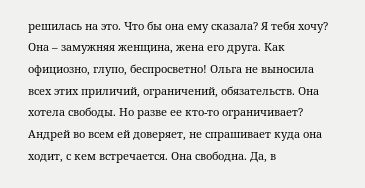решилась на это. Что бы она ему сказала? Я тебя хочу? Она – замужняя женщина, жена его друга. Как официозно, глупо, беспросветно! Ольга не выносила всех этих приличий, ограничений, обязательств. Она хотела свободы. Но разве ее кто-то ограничивает? Андрей во всем ей доверяет, не спрашивает куда она ходит, с кем встречается. Она свободна. Да, в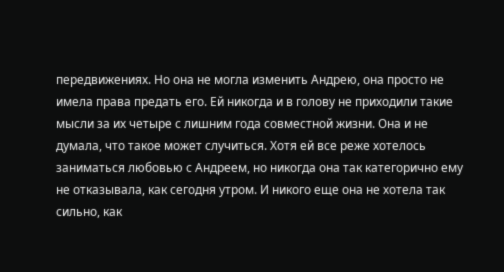передвижениях. Но она не могла изменить Андрею, она просто не имела права предать его. Ей никогда и в голову не приходили такие мысли за их четыре с лишним года совместной жизни. Она и не думала, что такое может случиться. Хотя ей все реже хотелось заниматься любовью с Андреем, но никогда она так категорично ему не отказывала, как сегодня утром. И никого еще она не хотела так сильно, как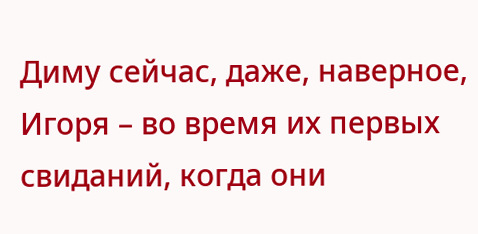Диму сейчас, даже, наверное, Игоря – во время их первых свиданий, когда они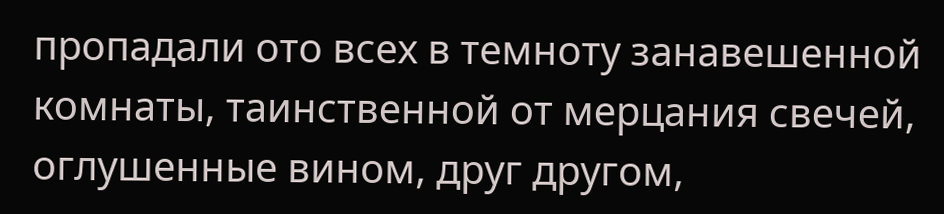пропадали ото всех в темноту занавешенной комнаты, таинственной от мерцания свечей, оглушенные вином, друг другом,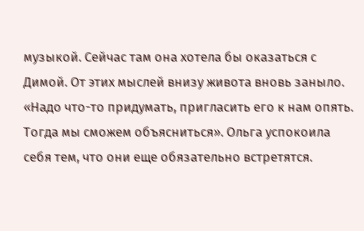музыкой. Сейчас там она хотела бы оказаться с Димой. От этих мыслей внизу живота вновь заныло. «Надо что-то придумать, пригласить его к нам опять. Тогда мы сможем объясниться». Ольга успокоила себя тем, что они еще обязательно встретятся.